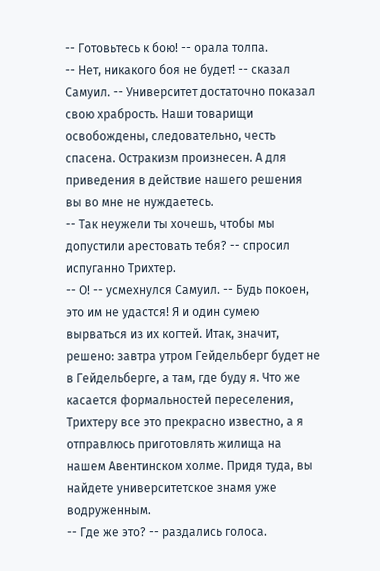-- Готовьтесь к бою! -- орала толпа.
-- Нет, никакого боя не будет! -- сказал Самуил. -- Университет достаточно показал свою храбрость. Наши товарищи освобождены, следовательно, честь спасена. Остракизм произнесен. А для приведения в действие нашего решения вы во мне не нуждаетесь.
-- Так неужели ты хочешь, чтобы мы допустили арестовать тебя? -- спросил испуганно Трихтер.
-- О! -- усмехнулся Самуил. -- Будь покоен, это им не удастся! Я и один сумею вырваться из их когтей. Итак, значит, решено: завтра утром Гейдельберг будет не в Гейдельберге, а там, где буду я. Что же касается формальностей переселения, Трихтеру все это прекрасно известно, а я отправлюсь приготовлять жилища на нашем Авентинском холме. Придя туда, вы найдете университетское знамя уже водруженным.
-- Где же это? -- раздались голоса.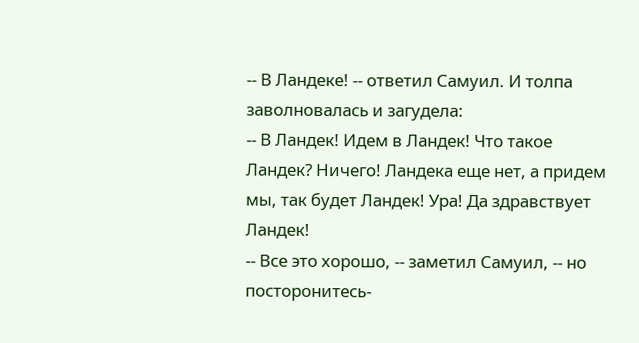-- В Ландеке! -- ответил Самуил. И толпа заволновалась и загудела:
-- В Ландек! Идем в Ландек! Что такое Ландек? Ничего! Ландека еще нет, а придем мы, так будет Ландек! Ура! Да здравствует Ландек!
-- Все это хорошо, -- заметил Самуил, -- но посторонитесь-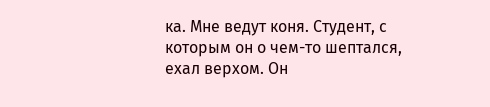ка. Мне ведут коня. Студент, с которым он о чем-то шептался, ехал верхом. Он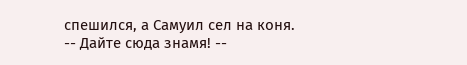спешился, а Самуил сел на коня.
-- Дайте сюда знамя! --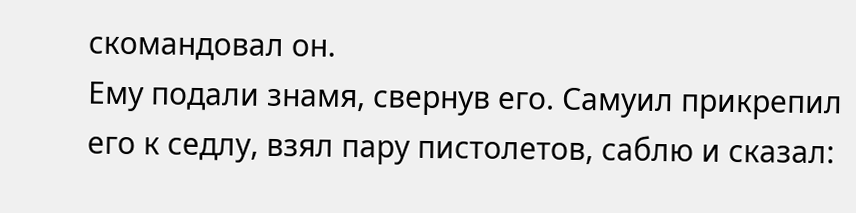скомандовал он.
Ему подали знамя, свернув его. Самуил прикрепил его к седлу, взял пару пистолетов, саблю и сказал: